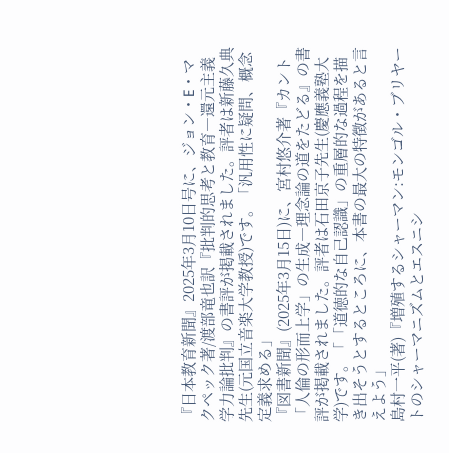『日本教育新聞』2025年3月10日号に、ジョン・E・マクペック著/渡部竜也訳『批判的思考と教育―還元主義学力論批判』の書評が掲載されました。評者は新藤久典先生(元国立音楽大学教授)です。「汎用性に疑問、概念定義求める」
『図書新聞』(2025年3月15日)に、宮村悠介著『カント「人倫の形而上学」の生成―理念論の道をたどる』の書評が掲載されました。評者は石田京子先生(慶應義塾大学)です。「「道徳的な自己認識」の重層的な過程を描き出そうとするところに、本書の最大の特徴があると言えよう」
島村一平(著)『増殖するシャーマン:モンゴル・ブリヤートのシャーマニズムとエスニシ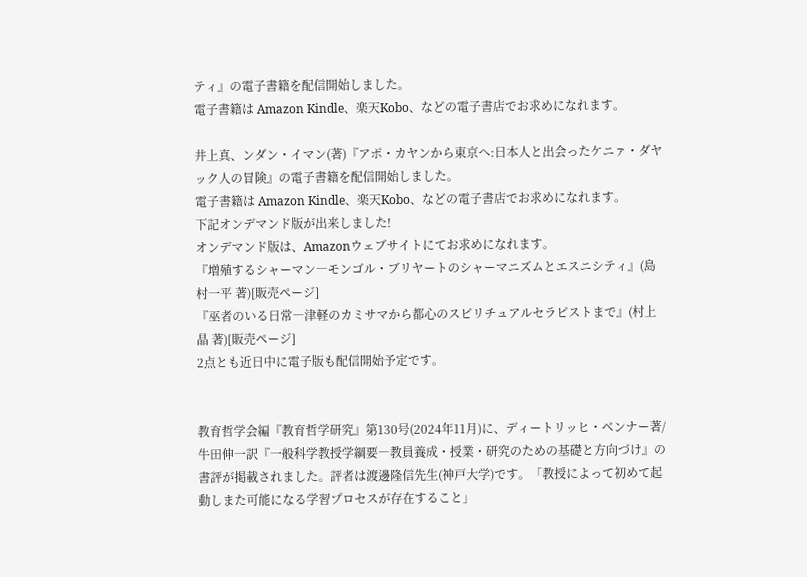ティ』の電子書籍を配信開始しました。
電子書籍は Amazon Kindle、楽天Kobo、などの電子書店でお求めになれます。

井上真、ンダン・イマン(著)『アポ・カヤンから東京へ:日本人と出会ったケニァ・ダヤック人の冒険』の電子書籍を配信開始しました。
電子書籍は Amazon Kindle、楽天Kobo、などの電子書店でお求めになれます。
下記オンデマンド版が出来しました!
オンデマンド版は、Amazonウェブサイトにてお求めになれます。
『増殖するシャーマン―モンゴル・ブリヤートのシャーマニズムとエスニシティ』(島村一平 著)[販売ページ]
『巫者のいる日常―津軽のカミサマから都心のスピリチュアルセラピストまで』(村上晶 著)[販売ページ]
2点とも近日中に電子版も配信開始予定です。


教育哲学会編『教育哲学研究』第130号(2024年11月)に、ディートリッヒ・ベンナー著/牛田伸一訳『一般科学教授学綱要―教員養成・授業・研究のための基礎と方向づけ』の書評が掲載されました。評者は渡邊隆信先生(神戸大学)です。「教授によって初めて起動しまた可能になる学習プロセスが存在すること」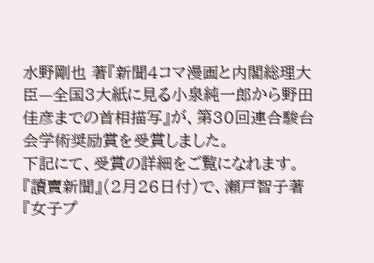水野剛也 著『新聞4コマ漫画と内閣総理大臣—全国3大紙に見る小泉純一郎から野田佳彦までの首相描写』が、第30回連合駿台会学術奨励賞を受賞しました。
下記にて、受賞の詳細をご覧になれます。
『讀賣新聞』(2月26日付)で、瀬戸智子著『女子プ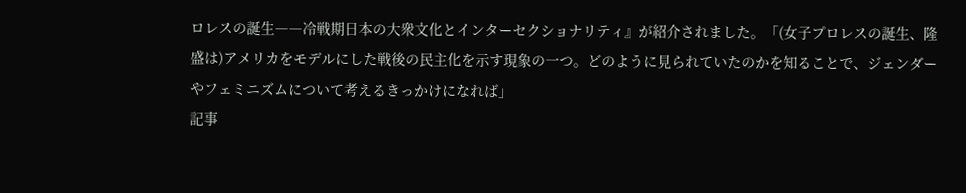ロレスの誕生――冷戦期日本の大衆文化とインターセクショナリティ』が紹介されました。「(女子プロレスの誕生、隆盛は)アメリカをモデルにした戦後の民主化を示す現象の一つ。どのように見られていたのかを知ることで、ジェンダーやフェミニズムについて考えるきっかけになれば」
記事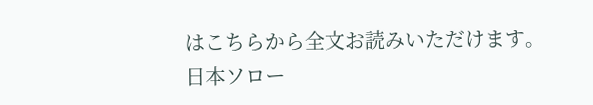はこちらから全文お読みいただけます。
日本ソロー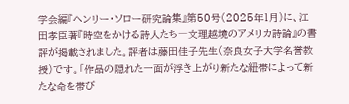学会編『ヘンリー・ソロー研究論集』第50号(2025年1月)に、江田孝臣著『時空をかける詩人たち―文理越境のアメリカ詩論』の書評が掲載されました。評者は藤田佳子先生(奈良女子大学名誉教授)です。「作品の隠れた一面が浮き上がり新たな紐帯によって新たな命を帯び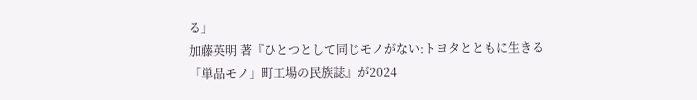る」
加藤英明 著『ひとつとして同じモノがない:トヨタとともに生きる「単品モノ」町工場の民族誌』が2024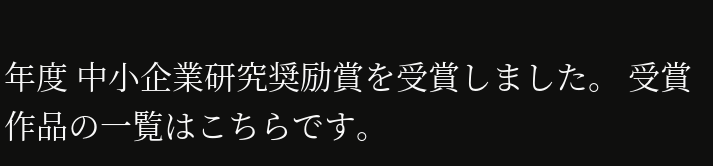年度 中小企業研究奨励賞を受賞しました。 受賞作品の一覧はこちらです。